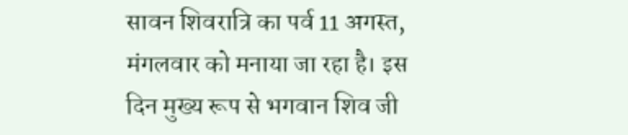सावन शिवरात्रि का पर्व 11 अगस्त, मंगलवार को मनाया जा रहा है। इस दिन मुख्य रूप से भगवान शिव जी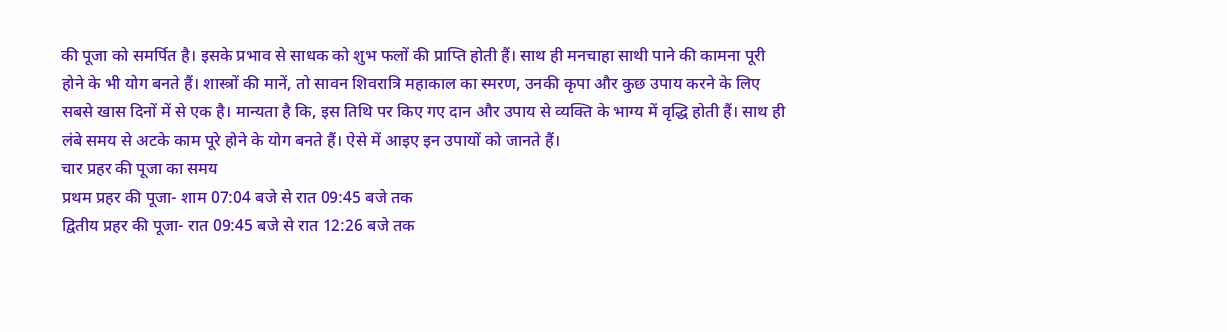की पूजा को समर्पित है। इसके प्रभाव से साधक को शुभ फलों की प्राप्ति होती हैं। साथ ही मनचाहा साथी पाने की कामना पूरी होने के भी योग बनते हैं। शास्त्रों की मानें, तो सावन शिवरात्रि महाकाल का स्मरण, उनकी कृपा और कुछ उपाय करने के लिए सबसे खास दिनों में से एक है। मान्यता है कि, इस तिथि पर किए गए दान और उपाय से व्यक्ति के भाग्य में वृद्धि होती हैं। साथ ही लंबे समय से अटके काम पूरे होने के योग बनते हैं। ऐसे में आइए इन उपायों को जानते हैं।
चार प्रहर की पूजा का समय
प्रथम प्रहर की पूजा- शाम 07:04 बजे से रात 09:45 बजे तक
द्वितीय प्रहर की पूजा- रात 09:45 बजे से रात 12:26 बजे तक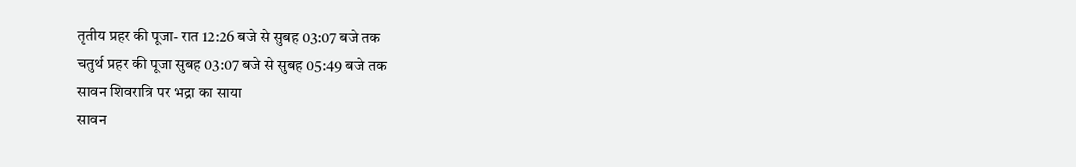तृतीय प्रहर की पूजा- रात 12:26 बजे से सुबह 03:07 बजे तक
चतुर्थ प्रहर की पूजा सुबह 03:07 बजे से सुबह 05:49 बजे तक
सावन शिवरात्रि पर भद्रा का साया
सावन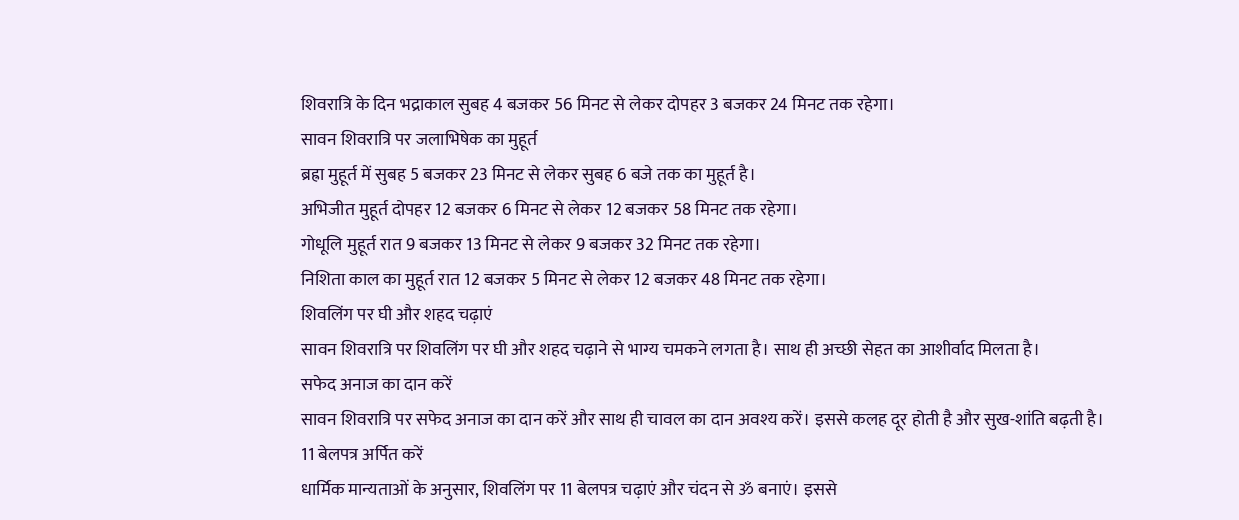शिवरात्रि के दिन भद्राकाल सुबह 4 बजकर 56 मिनट से लेकर दोपहर 3 बजकर 24 मिनट तक रहेगा।
सावन शिवरात्रि पर जलाभिषेक का मुहूर्त
ब्रह्रा मुहूर्त में सुबह 5 बजकर 23 मिनट से लेकर सुबह 6 बजे तक का मुहूर्त है।
अभिजीत मुहूर्त दोपहर 12 बजकर 6 मिनट से लेकर 12 बजकर 58 मिनट तक रहेगा।
गोधूलि मुहूर्त रात 9 बजकर 13 मिनट से लेकर 9 बजकर 32 मिनट तक रहेगा।
निशिता काल का मुहूर्त रात 12 बजकर 5 मिनट से लेकर 12 बजकर 48 मिनट तक रहेगा।
शिवलिंग पर घी और शहद चढ़ाएं
सावन शिवरात्रि पर शिवलिंग पर घी और शहद चढ़ाने से भाग्य चमकने लगता है। साथ ही अच्छी सेहत का आशीर्वाद मिलता है।
सफेद अनाज का दान करें
सावन शिवरात्रि पर सफेद अनाज का दान करें और साथ ही चावल का दान अवश्य करें। इससे कलह दूर होती है और सुख-शांति बढ़ती है।
11 बेलपत्र अर्पित करें
धार्मिक मान्यताओं के अनुसार, शिवलिंग पर 11 बेलपत्र चढ़ाएं और चंदन से ॐ बनाएं। इससे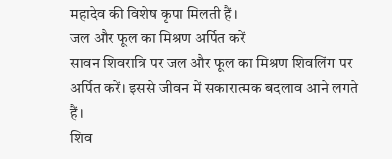महादेव की विशेष कृपा मिलती हैं।
जल और फूल का मिश्रण अर्पित करें
सावन शिवरात्रि पर जल और फूल का मिश्रण शिवलिंग पर अर्पित करें। इससे जीवन में सकारात्मक बदलाव आने लगते हैं।
शिव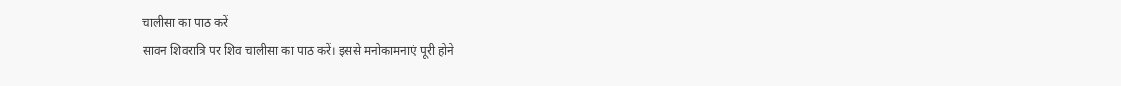चालीसा का पाठ करें
सावन शिवरात्रि पर शिव चालीसा का पाठ करें। इससे मनोकामनाएं पूरी होने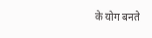के योग बनते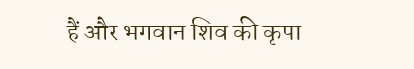हैं और भगवान शिव की कृपा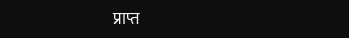प्राप्त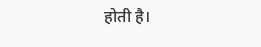होती है।